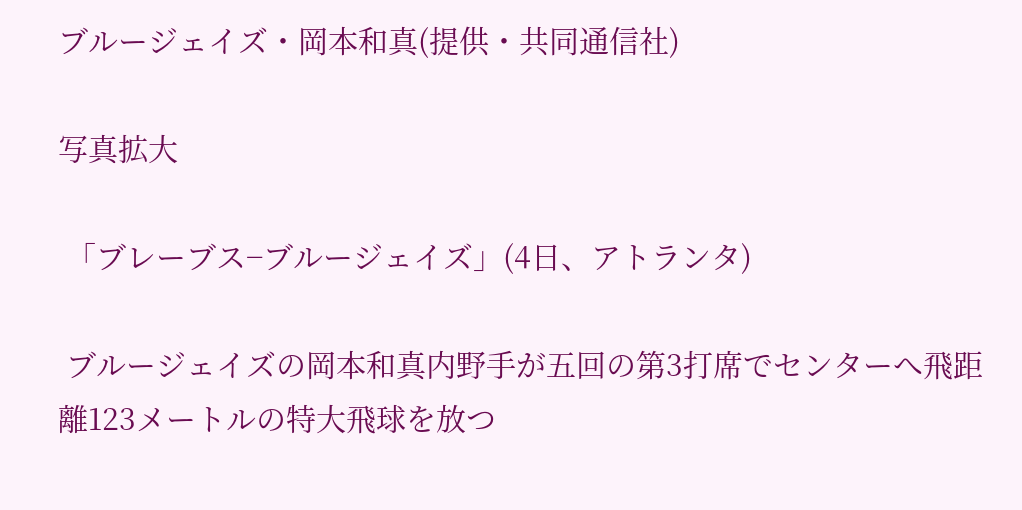ブルージェイズ・岡本和真(提供・共同通信社)

写真拡大

 「ブレーブス−ブルージェイズ」(4日、アトランタ)

 ブルージェイズの岡本和真内野手が五回の第3打席でセンターへ飛距離123メートルの特大飛球を放つ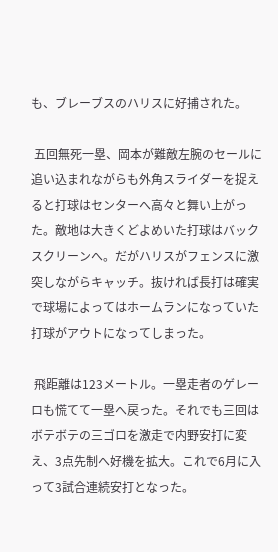も、ブレーブスのハリスに好捕された。

 五回無死一塁、岡本が難敵左腕のセールに追い込まれながらも外角スライダーを捉えると打球はセンターへ高々と舞い上がった。敵地は大きくどよめいた打球はバックスクリーンへ。だがハリスがフェンスに激突しながらキャッチ。抜ければ長打は確実で球場によってはホームランになっていた打球がアウトになってしまった。

 飛距離は123メートル。一塁走者のゲレーロも慌てて一塁へ戻った。それでも三回はボテボテの三ゴロを激走で内野安打に変え、3点先制へ好機を拡大。これで6月に入って3試合連続安打となった。